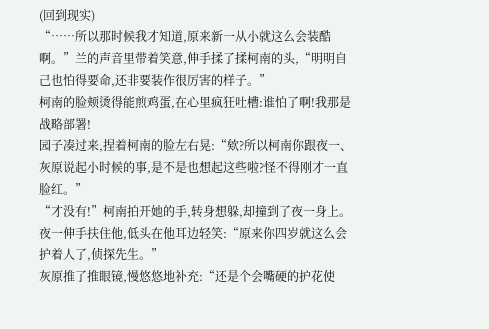(回到现实)
“……所以那时候我才知道,原来新一从小就这么会装酷啊。”兰的声音里带着笑意,伸手揉了揉柯南的头,“明明自己也怕得要命,还非要装作很厉害的样子。”
柯南的脸颊烫得能煎鸡蛋,在心里疯狂吐槽:谁怕了啊!我那是战略部署!
园子凑过来,捏着柯南的脸左右晃:“欸?所以柯南你跟夜一、灰原说起小时候的事,是不是也想起这些啦?怪不得刚才一直脸红。”
“才没有!”柯南拍开她的手,转身想躲,却撞到了夜一身上。
夜一伸手扶住他,低头在他耳边轻笑:“原来你四岁就这么会护着人了,侦探先生。”
灰原推了推眼镜,慢悠悠地补充:“还是个会嘴硬的护花使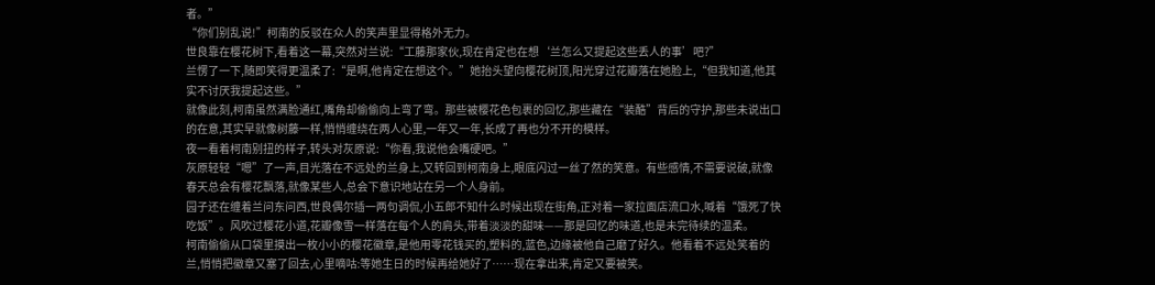者。”
“你们别乱说!”柯南的反驳在众人的笑声里显得格外无力。
世良靠在樱花树下,看着这一幕,突然对兰说:“工藤那家伙,现在肯定也在想‘兰怎么又提起这些丢人的事’吧?”
兰愣了一下,随即笑得更温柔了:“是啊,他肯定在想这个。”她抬头望向樱花树顶,阳光穿过花瓣落在她脸上,“但我知道,他其实不讨厌我提起这些。”
就像此刻,柯南虽然满脸通红,嘴角却偷偷向上弯了弯。那些被樱花色包裹的回忆,那些藏在“装酷”背后的守护,那些未说出口的在意,其实早就像树藤一样,悄悄缠绕在两人心里,一年又一年,长成了再也分不开的模样。
夜一看着柯南别扭的样子,转头对灰原说:“你看,我说他会嘴硬吧。”
灰原轻轻“嗯”了一声,目光落在不远处的兰身上,又转回到柯南身上,眼底闪过一丝了然的笑意。有些感情,不需要说破,就像春天总会有樱花飘落,就像某些人,总会下意识地站在另一个人身前。
园子还在缠着兰问东问西,世良偶尔插一两句调侃,小五郎不知什么时候出现在街角,正对着一家拉面店流口水,喊着“饿死了快吃饭”。风吹过樱花小道,花瓣像雪一样落在每个人的肩头,带着淡淡的甜味——那是回忆的味道,也是未完待续的温柔。
柯南偷偷从口袋里摸出一枚小小的樱花徽章,是他用零花钱买的,塑料的,蓝色,边缘被他自己磨了好久。他看着不远处笑着的兰,悄悄把徽章又塞了回去,心里嘀咕:等她生日的时候再给她好了……现在拿出来,肯定又要被笑。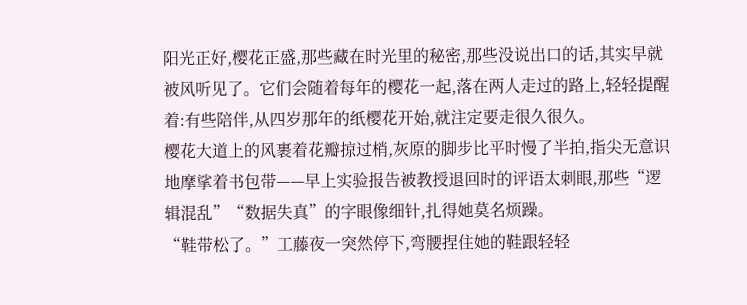阳光正好,樱花正盛,那些藏在时光里的秘密,那些没说出口的话,其实早就被风听见了。它们会随着每年的樱花一起,落在两人走过的路上,轻轻提醒着:有些陪伴,从四岁那年的纸樱花开始,就注定要走很久很久。
樱花大道上的风裹着花瓣掠过梢,灰原的脚步比平时慢了半拍,指尖无意识地摩挲着书包带——早上实验报告被教授退回时的评语太刺眼,那些“逻辑混乱”“数据失真”的字眼像细针,扎得她莫名烦躁。
“鞋带松了。”工藤夜一突然停下,弯腰捏住她的鞋跟轻轻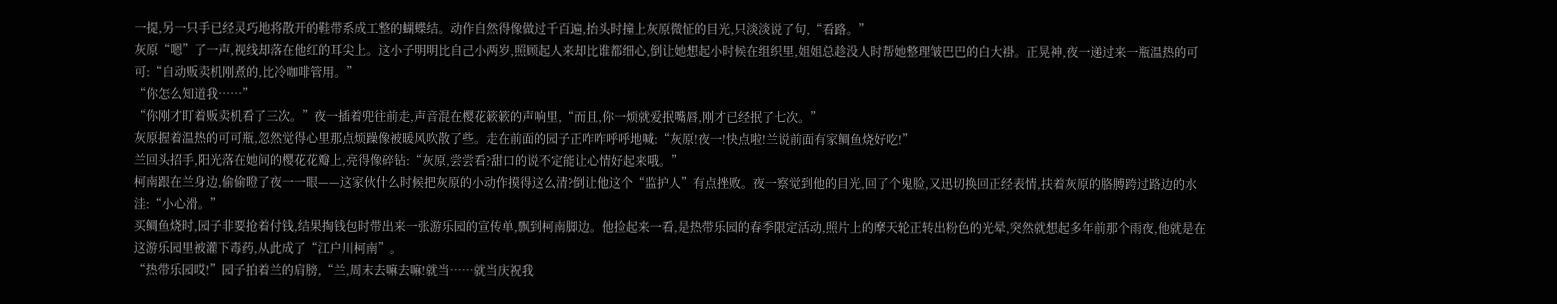一提,另一只手已经灵巧地将散开的鞋带系成工整的蝴蝶结。动作自然得像做过千百遍,抬头时撞上灰原微怔的目光,只淡淡说了句,“看路。”
灰原“嗯”了一声,视线却落在他红的耳尖上。这小子明明比自己小两岁,照顾起人来却比谁都细心,倒让她想起小时候在组织里,姐姐总趁没人时帮她整理皱巴巴的白大褂。正晃神,夜一递过来一瓶温热的可可:“自动贩卖机刚煮的,比冷咖啡管用。”
“你怎么知道我……”
“你刚才盯着贩卖机看了三次。”夜一插着兜往前走,声音混在樱花簌簌的声响里,“而且,你一烦就爱抿嘴唇,刚才已经抿了七次。”
灰原握着温热的可可瓶,忽然觉得心里那点烦躁像被暖风吹散了些。走在前面的园子正咋咋呼呼地喊:“灰原!夜一!快点啦!兰说前面有家鲷鱼烧好吃!”
兰回头招手,阳光落在她间的樱花花瓣上,亮得像碎钻:“灰原,尝尝看?甜口的说不定能让心情好起来哦。”
柯南跟在兰身边,偷偷瞪了夜一一眼——这家伙什么时候把灰原的小动作摸得这么清?倒让他这个“监护人”有点挫败。夜一察觉到他的目光,回了个鬼脸,又迅切换回正经表情,扶着灰原的胳膊跨过路边的水洼:“小心滑。”
买鲷鱼烧时,园子非要抢着付钱,结果掏钱包时带出来一张游乐园的宣传单,飘到柯南脚边。他捡起来一看,是热带乐园的春季限定活动,照片上的摩天轮正转出粉色的光晕,突然就想起多年前那个雨夜,他就是在这游乐园里被灌下毒药,从此成了“江户川柯南”。
“热带乐园哎!”园子拍着兰的肩膀,“兰,周末去嘛去嘛!就当……就当庆祝我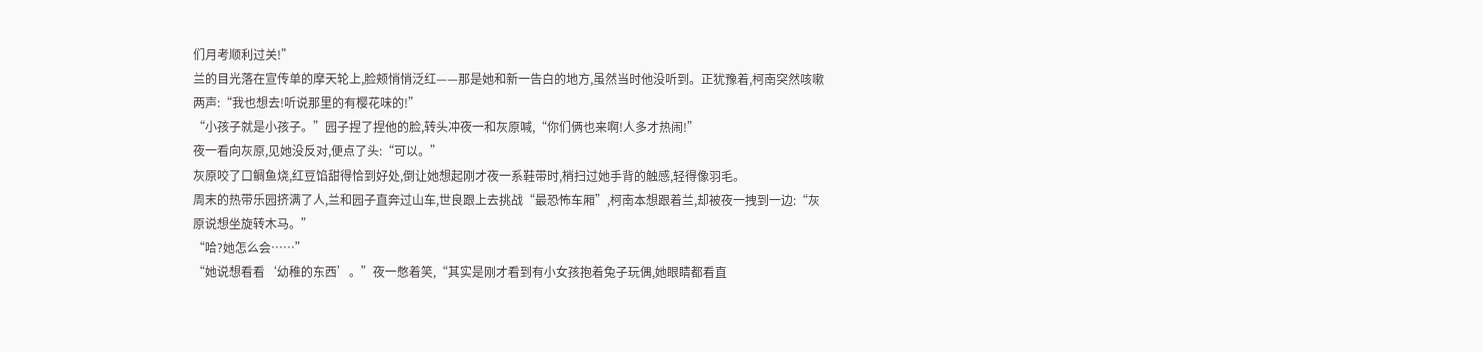们月考顺利过关!”
兰的目光落在宣传单的摩天轮上,脸颊悄悄泛红——那是她和新一告白的地方,虽然当时他没听到。正犹豫着,柯南突然咳嗽两声:“我也想去!听说那里的有樱花味的!”
“小孩子就是小孩子。”园子捏了捏他的脸,转头冲夜一和灰原喊,“你们俩也来啊!人多才热闹!”
夜一看向灰原,见她没反对,便点了头:“可以。”
灰原咬了口鲷鱼烧,红豆馅甜得恰到好处,倒让她想起刚才夜一系鞋带时,梢扫过她手背的触感,轻得像羽毛。
周末的热带乐园挤满了人,兰和园子直奔过山车,世良跟上去挑战“最恐怖车厢”,柯南本想跟着兰,却被夜一拽到一边:“灰原说想坐旋转木马。”
“哈?她怎么会……”
“她说想看看‘幼稚的东西’。”夜一憋着笑,“其实是刚才看到有小女孩抱着兔子玩偶,她眼睛都看直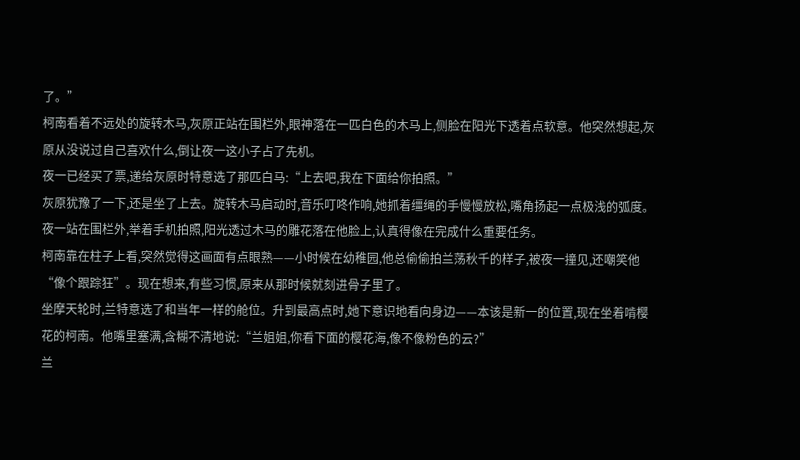了。”
柯南看着不远处的旋转木马,灰原正站在围栏外,眼神落在一匹白色的木马上,侧脸在阳光下透着点软意。他突然想起,灰原从没说过自己喜欢什么,倒让夜一这小子占了先机。
夜一已经买了票,递给灰原时特意选了那匹白马:“上去吧,我在下面给你拍照。”
灰原犹豫了一下,还是坐了上去。旋转木马启动时,音乐叮咚作响,她抓着缰绳的手慢慢放松,嘴角扬起一点极浅的弧度。夜一站在围栏外,举着手机拍照,阳光透过木马的雕花落在他脸上,认真得像在完成什么重要任务。
柯南靠在柱子上看,突然觉得这画面有点眼熟——小时候在幼稚园,他总偷偷拍兰荡秋千的样子,被夜一撞见,还嘲笑他“像个跟踪狂”。现在想来,有些习惯,原来从那时候就刻进骨子里了。
坐摩天轮时,兰特意选了和当年一样的舱位。升到最高点时,她下意识地看向身边——本该是新一的位置,现在坐着啃樱花的柯南。他嘴里塞满,含糊不清地说:“兰姐姐,你看下面的樱花海,像不像粉色的云?”
兰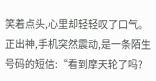笑着点头,心里却轻轻叹了口气。正出神,手机突然震动,是一条陌生号码的短信:“看到摩天轮了吗?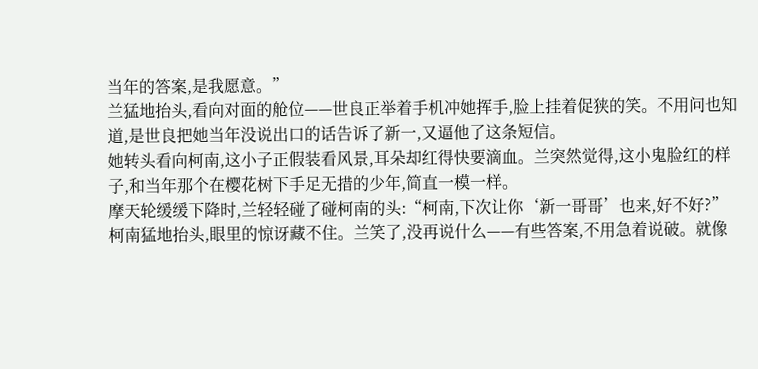当年的答案,是我愿意。”
兰猛地抬头,看向对面的舱位——世良正举着手机冲她挥手,脸上挂着促狭的笑。不用问也知道,是世良把她当年没说出口的话告诉了新一,又逼他了这条短信。
她转头看向柯南,这小子正假装看风景,耳朵却红得快要滴血。兰突然觉得,这小鬼脸红的样子,和当年那个在樱花树下手足无措的少年,简直一模一样。
摩天轮缓缓下降时,兰轻轻碰了碰柯南的头:“柯南,下次让你‘新一哥哥’也来,好不好?”
柯南猛地抬头,眼里的惊讶藏不住。兰笑了,没再说什么——有些答案,不用急着说破。就像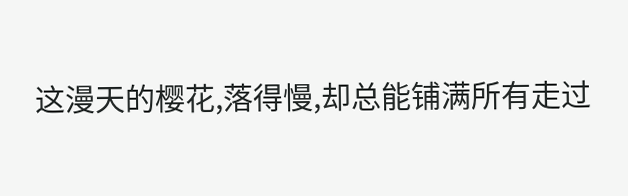这漫天的樱花,落得慢,却总能铺满所有走过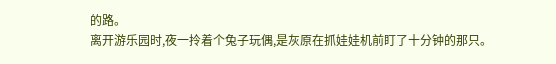的路。
离开游乐园时,夜一拎着个兔子玩偶,是灰原在抓娃娃机前盯了十分钟的那只。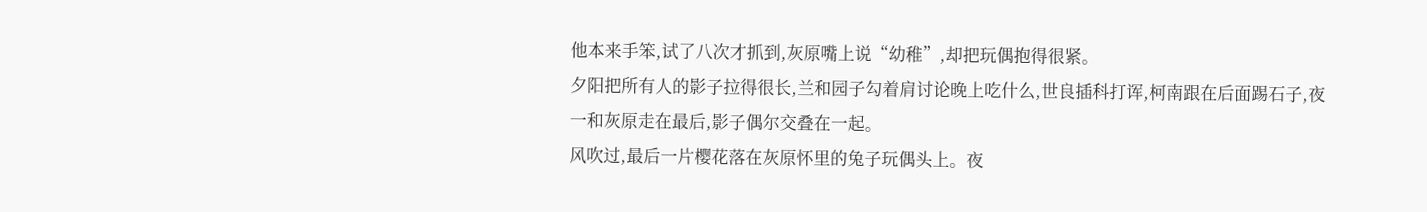他本来手笨,试了八次才抓到,灰原嘴上说“幼稚”,却把玩偶抱得很紧。
夕阳把所有人的影子拉得很长,兰和园子勾着肩讨论晚上吃什么,世良插科打诨,柯南跟在后面踢石子,夜一和灰原走在最后,影子偶尔交叠在一起。
风吹过,最后一片樱花落在灰原怀里的兔子玩偶头上。夜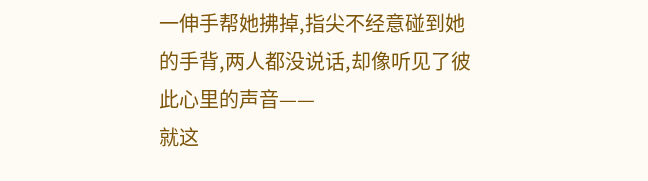一伸手帮她拂掉,指尖不经意碰到她的手背,两人都没说话,却像听见了彼此心里的声音——
就这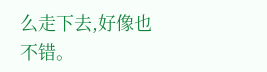么走下去,好像也不错。